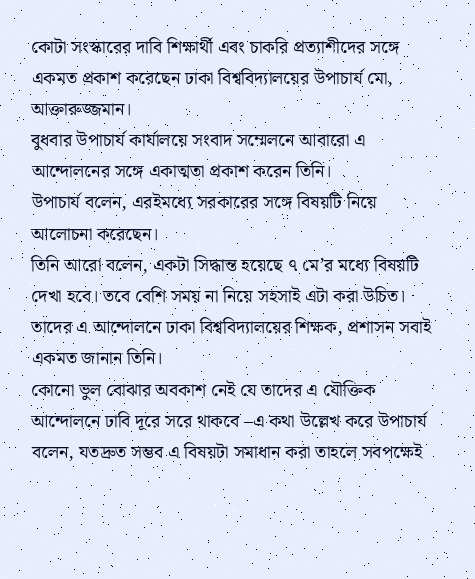কোটা সংস্কারের দাবি শিক্ষার্থী এবং চাকরি প্রত্যাশীদের সঙ্গে একমত প্রকাশ করেছেন ঢাকা বিশ্ববিদ্যালয়ের উপাচার্য মো, আক্তারুজ্জমান।
বুধবার উপাচার্য কার্যালয়ে সংবাদ সম্মেলনে আবারো এ আন্দোলনের সঙ্গে একাত্মতা প্রকাশ করেন তিনি।
উপাচার্য বলেন, এরইমধ্যে সরকারের সঙ্গে বিষয়টি নিয়ে আলোচনা করেছেন।
তিনি আরো বলেন, একটা সিদ্ধান্ত হয়েছে ৭ মে’র মধ্যে বিষয়টি দেখা হবে। তবে বেশি সময় না নিয়ে সহসাই এটা করা উচিত।
তাদের এ আন্দোলনে ঢাকা বিশ্ববিদ্যালয়ের শিক্ষক, প্রশাসন সবাই একমত জানান তিনি।
কোনো ভুল বোঝার অবকাশ নেই যে তাদের এ যৌক্তিক আন্দোলনে ঢাবি দূরে সরে থাকবে –এ কথা উল্লেখ করে উপাচার্য বলেন, যতদ্রুত সম্ভব এ বিষয়টা সমাধান করা তাহলে সবপক্ষেই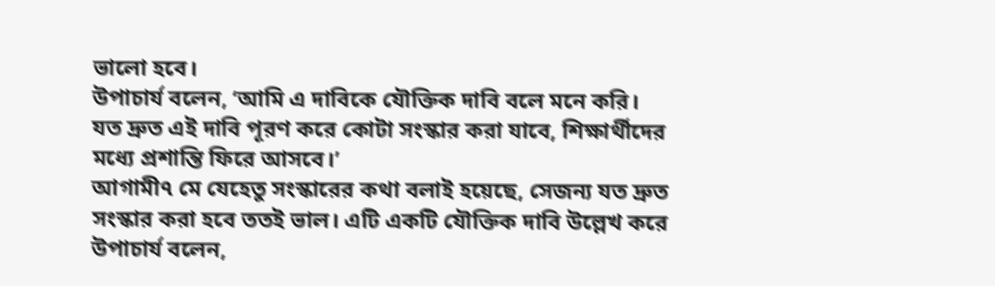ভালো হবে।
উপাচার্য বলেন, ‘আমি এ দাবিকে যৌক্তিক দাবি বলে মনে করি। যত দ্রুত এই দাবি পূরণ করে কোটা সংস্কার করা যাবে, শিক্ষার্থীদের মধ্যে প্রশান্তি ফিরে আসবে।’
আগামী৭ মে যেহেতু সংস্কারের কথা বলাই হয়েছে, সেজন্য যত দ্রুত সংস্কার করা হবে ততই ভাল। এটি একটি যৌক্তিক দাবি উল্লেখ করে উপাচার্য বলেন,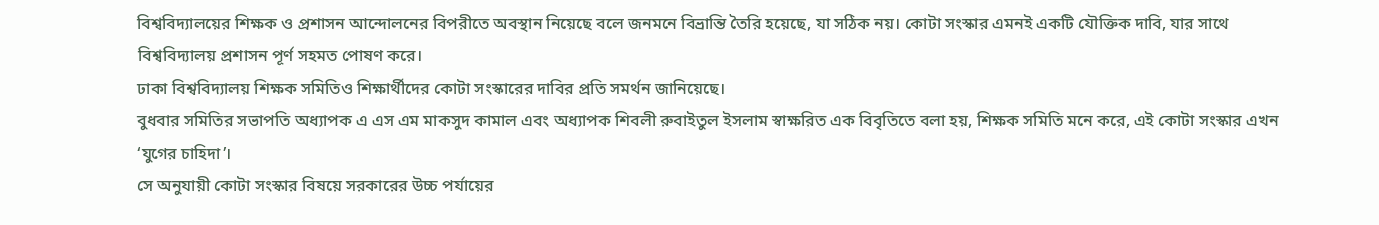বিশ্ববিদ্যালয়ের শিক্ষক ও প্রশাসন আন্দোলনের বিপরীতে অবস্থান নিয়েছে বলে জনমনে বিভ্রান্তি তৈরি হয়েছে, যা সঠিক নয়। কোটা সংস্কার এমনই একটি যৌক্তিক দাবি, যার সাথে বিশ্ববিদ্যালয় প্রশাসন পূর্ণ সহমত পোষণ করে।
ঢাকা বিশ্ববিদ্যালয় শিক্ষক সমিতিও শিক্ষার্থীদের কোটা সংস্কারের দাবির প্রতি সমর্থন জানিয়েছে।
বুধবার সমিতির সভাপতি অধ্যাপক এ এস এম মাকসুদ কামাল এবং অধ্যাপক শিবলী রুবাইতুল ইসলাম স্বাক্ষরিত এক বিবৃতিতে বলা হয়, শিক্ষক সমিতি মনে করে, এই কোটা সংস্কার এখন ‘যুগের চাহিদা’।
সে অনুযায়ী কোটা সংস্কার বিষয়ে সরকারের উচ্চ পর্যায়ের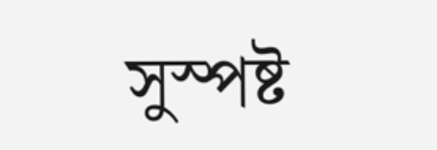সুস্পষ্ট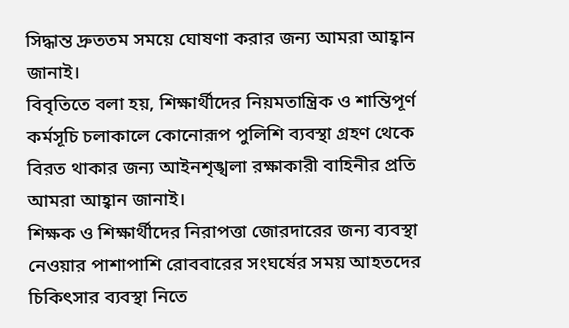সিদ্ধান্ত দ্রুততম সময়ে ঘোষণা করার জন্য আমরা আহ্বান জানাই।
বিবৃতিতে বলা হয়, শিক্ষার্থীদের নিয়মতান্ত্রিক ও শান্তিপূর্ণ কর্মসূচি চলাকালে কোনোরূপ পুলিশি ব্যবস্থা গ্রহণ থেকে বিরত থাকার জন্য আইনশৃঙ্খলা রক্ষাকারী বাহিনীর প্রতি আমরা আহ্বান জানাই।
শিক্ষক ও শিক্ষার্থীদের নিরাপত্তা জোরদারের জন্য ব্যবস্থা নেওয়ার পাশাপাশি রোববারের সংঘর্ষের সময় আহতদের চিকিৎসার ব্যবস্থা নিতে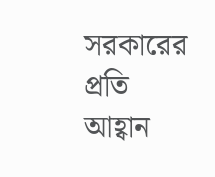সরকারের প্রতি আহ্বান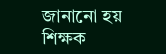জানানো হয় শিক্ষক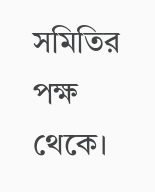সমিতির পক্ষ থেকে।